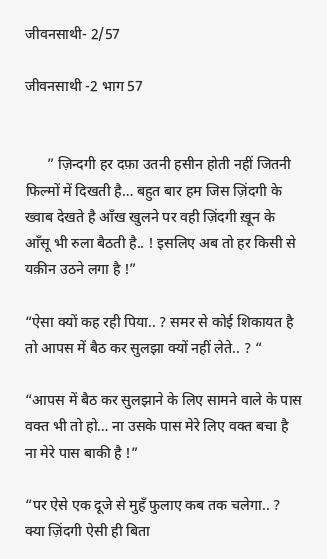जीवनसाथी- 2/57

जीवनसाथी -2 भाग 57


      ” ज़िन्दगी हर दफ़ा उतनी हसीन होती नहीं जितनी फिल्मों में दिखती है… बहुत बार हम जिस ज़िंदगी के ख्वाब देखते है आँख खुलने पर वही ज़िंदगी ख़ून के आँसू भी रुला बैठती है.. ! इसलिए अब तो हर किसी से यक़ीन उठने लगा है !”

“ऐसा क्यों कह रही पिया.. ? समर से कोई शिकायत है तो आपस में बैठ कर सुलझा क्यों नहीं लेते.. ? “

“आपस में बैठ कर सुलझाने के लिए सामने वाले के पास वक्त भी तो हो… ना उसके पास मेरे लिए वक्त बचा है ना मेरे पास बाकी है !”

“पर ऐसे एक दूजे से मुहँ फुलाए कब तक चलेगा.. ? क्या ज़िंदगी ऐसी ही बिता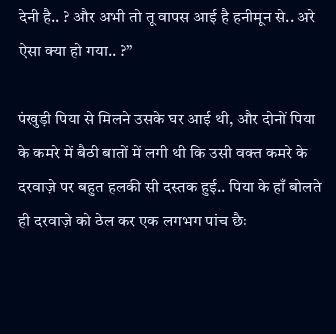देनी है.. ? और अभी तो तू वापस आई है हनीमून से.. अरे ऐसा क्या हो गया.. ?”

पंखुड़ी पिया से मिलने उसके घर आई थी, और दोनों पिया के कमरे में बैठी बातों में लगी थी कि उसी वक्त कमरे के दरवाज़े पर बहुत हलकी सी दस्तक हुई.. पिया के हाँ बोलते ही दरवाज़े को ठेल कर एक लगभग पांच छैः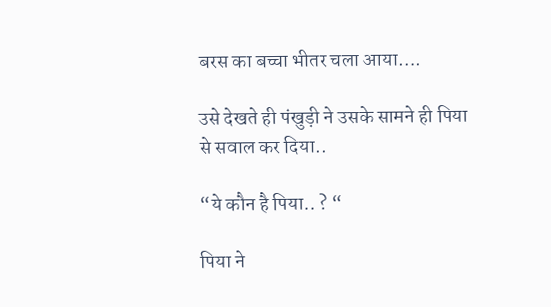बरस का बच्चा भीतर चला आया….

उसे देखते ही पंखुड़ी ने उसके सामने ही पिया से सवाल कर दिया..

“ये कौन है पिया.. ? “

पिया ने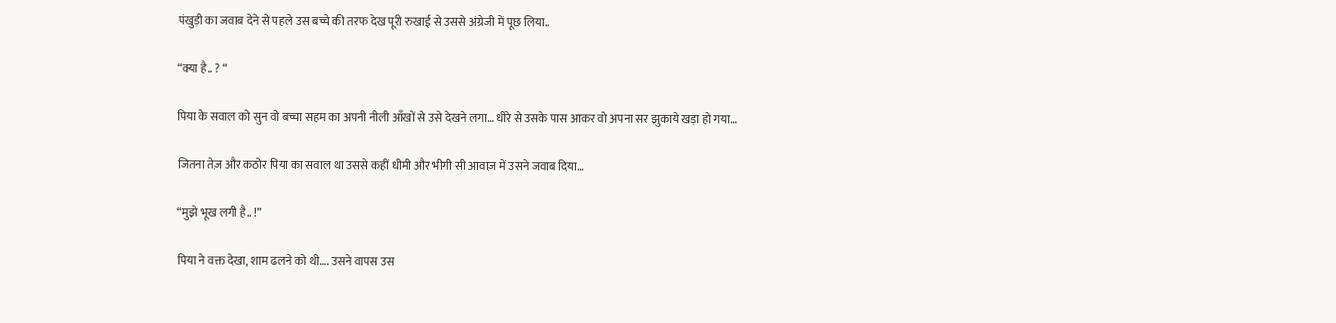पंखुड़ी का जवाब देने से पहले उस बच्चे की तरफ देख पूरी रुखाई से उससे अंग्रेजी में पूछ लिया..

“क्या है.. ? “

पिया के सवाल को सुन वो बच्चा सहम का अपनी नीली आँखों से उसे देखने लगा… धीरे से उसके पास आकर वो अपना सर झुकाये खड़ा हो गया…

जितना तेज़ और कठोर पिया का सवाल था उससे कहीं धीमी और भीगी सी आवाज़ में उसने जवाब दिया…

“मुझे भूख लगी है.. !”

पिया ने वक्त देखा, शाम ढलने को थी…. उसने वापस उस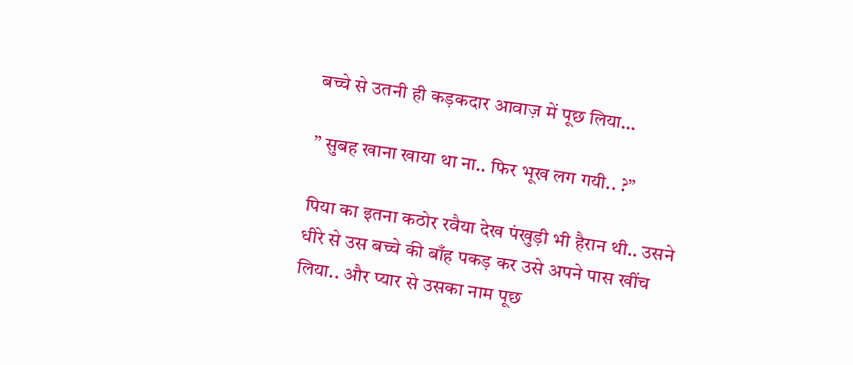बच्चे से उतनी ही कड़कदार आवाज़ में पूछ लिया…

” सुबह खाना खाया था ना.. फिर भूख लग गयी.. ?”

पिया का इतना कठोर रवैया देख पंखुड़ी भी हैरान थी.. उसने धीरे से उस बच्चे की बाँह पकड़ कर उसे अपने पास खींच लिया.. और प्यार से उसका नाम पूछ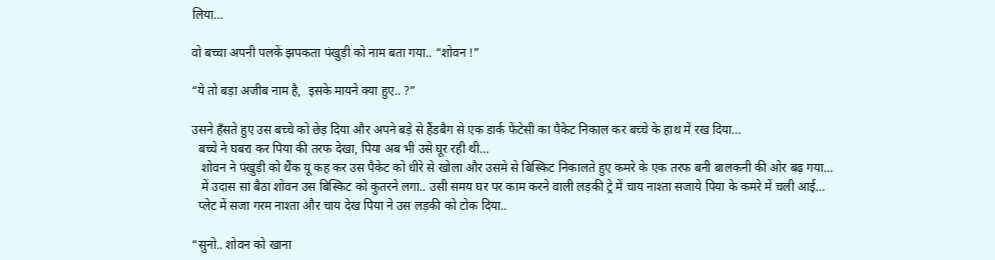लिया…

वो बच्चा अपनी पलकें झपकता पंखुड़ी को नाम बता गया.. “शोवन !”

“ये तो बड़ा अजीब नाम है,  इसके मायने क्या हुए.. ?”

उसने हँसते हुए उस बच्चे को छेड़ दिया और अपने बड़े से हैंडबैग से एक डार्क फेंटेसी का पैकेट निकाल कर बच्चे के हाथ में रख दिया…
  बच्चे ने घबरा कर पिया की तरफ देखा, पिया अब भी उसे घूर रही थी…
   शोवन ने पंखुड़ी को थैंक यू कह कर उस पैकेट को धीरे से खोला और उसमे से बिस्किट निकालते हुए कमरे के एक तरफ बनी बालकनी की ओर बढ़ गया…
   में उदास सा बैठा शोवन उस बिस्किट को कुतरने लगा.. उसी समय घर पर काम करने वाली लड़की ट्रे में चाय नाश्ता सजाये पिया के कमरे में चली आई…
  प्लेट में सजा गरम नाश्ता और चाय देख पिया ने उस लड़की को टोक दिया..

“सुनो.. शोवन को खाना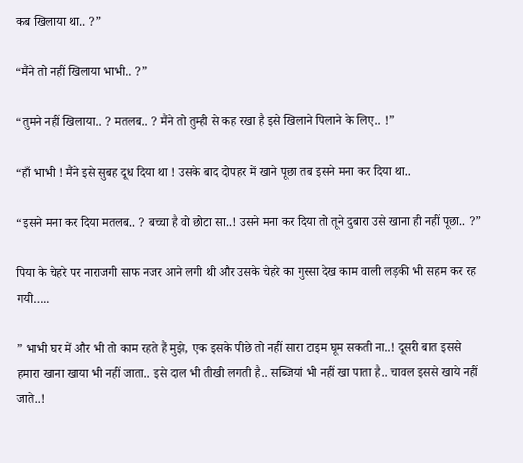कब खिलाया था.. ?”

“मैंने तो नहीं खिलाया भाभी.. ?”

“तुमने नहीं खिलाया.. ? मतलब.. ? मैंने तो तुम्ही से कह रखा है इसे खिलाने पिलाने के लिए.. !”

“हाँ भाभी ! मैंने इसे सुबह दूध दिया था ! उसके बाद दोपहर में खाने पूछा तब इसने मना कर दिया था..

“इसने मना कर दिया मतलब.. ? बच्चा है वो छोटा सा..! उसने मना कर दिया तो तूने दुबारा उसे खाना ही नहीं पूछा.. ?”

पिया के चेहरे पर नाराजगी साफ नजर आने लगी थी और उसके चेहरे का गुस्सा देख काम वाली लड़की भी सहम कर रह गयी…..

” भाभी घर में और भी तो काम रहते हैं मुझे, एक इसके पीछे तो नहीं सारा टाइम घूम सकती ना..! दूसरी बात इससे हमारा खाना खाया भी नहीं जाता.. इसे दाल भी तीखी लगती है.. सब्जियां भी नहीं खा पाता है.. चावल इससे खाये नहीं जाते..!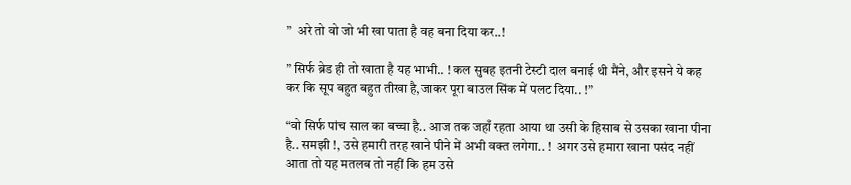”  अरे तो वो जो भी खा पाता है वह बना दिया कर..!

” सिर्फ ब्रेड ही तो खाता है यह भाभी.. ! कल सुबह इतनी टेस्टी दाल बनाई थी मैंने, और इसने ये कह कर कि सूप बहुत बहुत तीखा है,जाकर पूरा बाउल सिंक में पलट दिया.. !”

“वो सिर्फ पांच साल का बच्चा है.. आज तक जहाँ रहता आया था उसी के हिसाब से उसका खाना पीना है.. समझी !, उसे हमारी तरह खाने पीने में अभी वक्त लगेगा.. !  अगर उसे हमारा खाना पसंद नहीं आता तो यह मतलब तो नहीं कि हम उसे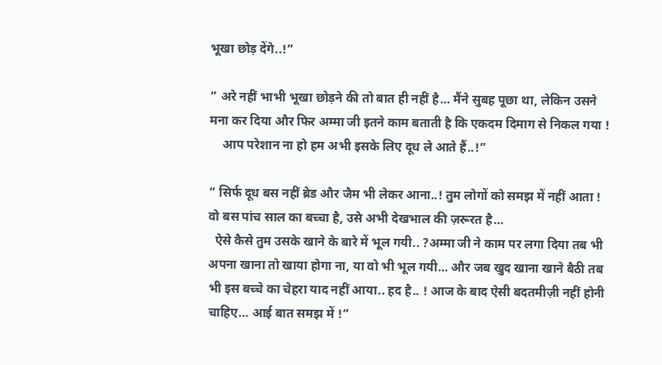भूखा छोड़ देंगे..!”

” अरे नहीं भाभी भूखा छोड़ने की तो बात ही नहीं है… मैंने सुबह पूछा था, लेकिन उसने मना कर दिया और फिर अम्मा जी इतने काम बताती है कि एकदम दिमाग से निकल गया !
    आप परेशान ना हो हम अभी इसके लिए दूध ले आते हैं..!”

” सिर्फ दूध बस नहीं ब्रेड और जैम भी लेकर आना..! तुम लोगों को समझ में नहीं आता ! वो बस पांच साल का बच्चा है, उसे अभी देखभाल की ज़रूरत है…
  ऐसे कैसे तुम उसके खाने के बारे में भूल गयी.. ?अम्मा जी ने काम पर लगा दिया तब भी अपना खाना तो खाया होगा ना, या वो भी भूल गयी… और जब खुद खाना खाने बैठी तब भी इस बच्चे का चेहरा याद नहीं आया.. हद है.. ! आज के बाद ऐसी बदतमीज़ी नहीं होनी चाहिए… आई बात समझ में !”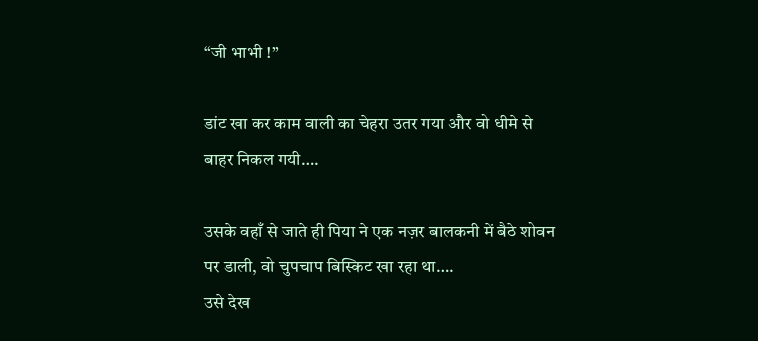“जी भाभी !”

डांट खा कर काम वाली का चेहरा उतर गया और वो धीमे से बाहर निकल गयी….

उसके वहाँ से जाते ही पिया ने एक नज़र बालकनी में बैठे शोवन पर डाली, वो चुपचाप बिस्किट खा रहा था….
उसे देख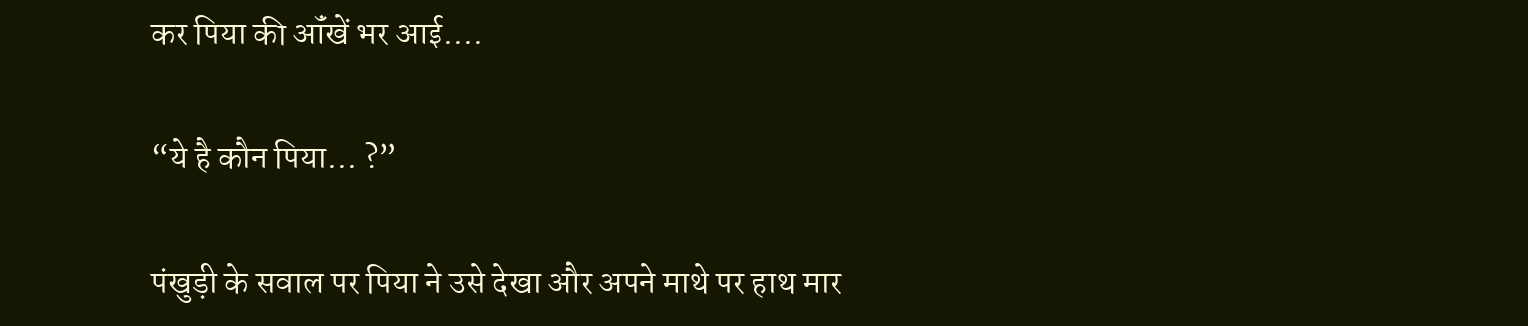कर पिया की ऑंखें भर आई….

“ये है कौन पिया… ?”

पंखुड़ी के सवाल पर पिया ने उसे देखा और अपने माथे पर हाथ मार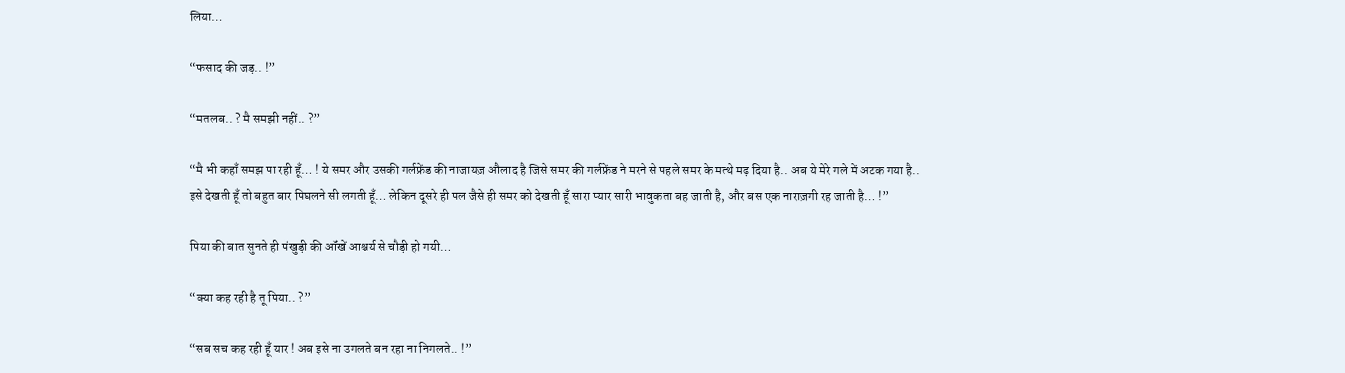लिया…

“फसाद की जड़.. !”

“मतलब.. ? मै समझी नहीं.. ?”

“मै भी कहाँ समझ पा रही हूँ… ! ये समर और उसकी गर्लफ्रेंड की नाजायज़ औलाद है जिसे समर की गर्लफ्रेंड ने मरने से पहले समर के मत्थे मढ़ दिया है.. अब ये मेरे गले में अटक गया है..
इसे देखती हूँ तो बहुत बार पिघलने सी लगती हूँ… लेकिन दूसरे ही पल जैसे ही समर को देखती हूँ सारा प्यार सारी भावुकता बह जाती है, और बस एक नाराज़गी रह जाती है… !”

पिया की बात सुनते ही पंखुड़ी की ऑंखें आश्चर्य से चौड़ी हो गयी…

“क्या कह रही है तू पिया.. ?”

“सब सच कह रही हूँ यार ! अब इसे ना उगलते बन रहा ना निगलते.. !”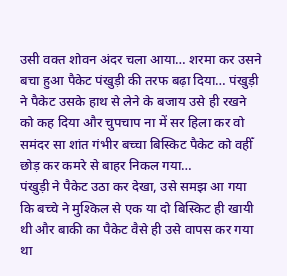उसी वक्त शोवन अंदर चला आया… शरमा कर उसने बचा हुआ पैकेट पंखुड़ी की तरफ बढ़ा दिया… पंखुड़ी ने पैकेट उसके हाथ से लेने के बजाय उसे ही रखने को कह दिया और चुपचाप ना में सर हिला कर वो समंदर सा शांत गंभीर बच्चा बिस्किट पैकेट को वहीँ छोड़ कर कमरे से बाहर निकल गया…
पंखुड़ी ने पैकेट उठा कर देखा, उसे समझ आ गया कि बच्चे ने मुश्किल से एक या दो बिस्किट ही खायी थी और बाकी का पैकेट वैसे ही उसे वापस कर गया था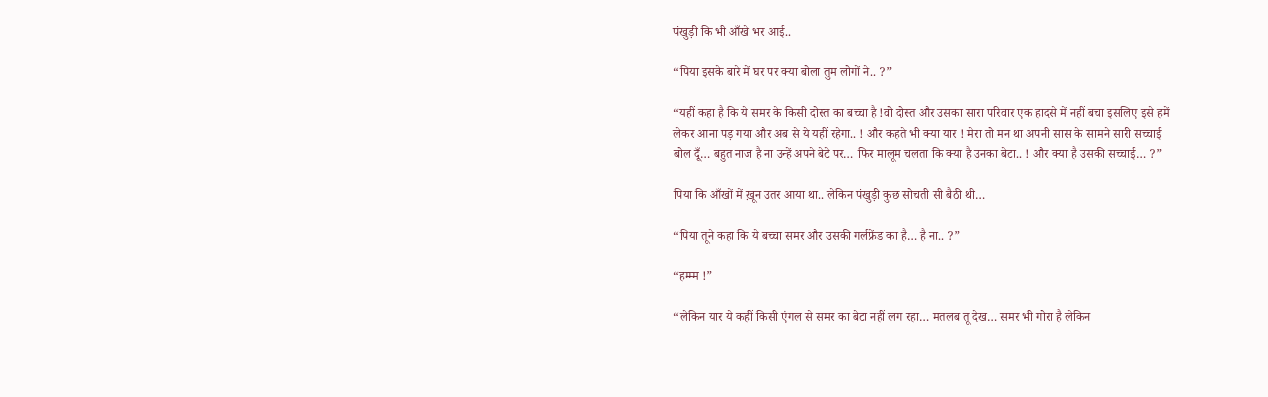पंखुड़ी कि भी आँखे भर आई..

“पिया इसके बारे में घर पर क्या बोला तुम लोगों ने.. ?”

“यहीं कहा है कि ये समर के किसी दोस्त का बच्चा है !वो दोस्त और उसका सारा परिवार एक हादसे में नहीं बचा इसलिए इसे हमें लेकर आना पड़ गया और अब से ये यहीं रहेगा.. ! और कहते भी क्या यार ! मेरा तो मन था अपनी सास के सामने सारी सच्चाई बोल दूँ… बहुत नाज है ना उन्हें अपने बेटे पर… फिर मालूम चलता कि क्या है उनका बेटा.. ! और क्या है उसकी सच्चाई… ?”

पिया कि आँखों में ख़ून उतर आया था.. लेकिन पंखुड़ी कुछ सोचती सी बैठी थी…

“पिया तूने कहा कि ये बच्चा समर और उसकी गर्लफ्रेंड का है… है ना.. ?”

“हम्म्म !”

“लेकिन यार ये कहीं किसी एंगल से समर का बेटा नहीं लग रहा… मतलब तू देख… समर भी गोरा है लेकिन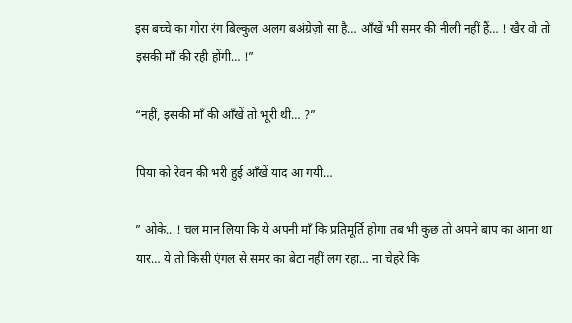इस बच्चे का गोरा रंग बिल्कुल अलग बअंग्रेज़ो सा है… ऑंखें भी समर की नीली नहीं हैं… ! खैर वो तो इसकी माँ की रही होंगी… !”

“नहीं, इसकी माँ की आँखें तो भूरी थी… ?”

पिया को रेवन की भरी हुई ऑंखें याद आ गयी…

” ओके.. ! चल मान लिया कि ये अपनी माँ कि प्रतिमूर्ति होगा तब भी कुछ तो अपने बाप का आना था यार… ये तो किसी एंगल से समर का बेटा नहीं लग रहा… ना चेहरे कि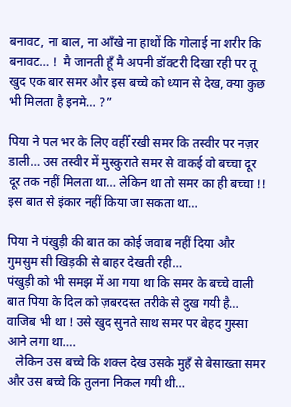बनावट, ना बाल, ना आँखे ना हाथों कि गोलाई ना शरीर कि बनावट… !  मै जानती हूँ मै अपनी डॉक्टरी दिखा रही पर तू खुद एक बार समर और इस बच्चे को ध्यान से देख, क्या कुछ भी मिलता है इनमे… ?”

पिया ने पल भर के लिए वहीँ रखी समर कि तस्वीर पर नज़र डाली… उस तस्वीर में मुस्कुराते समर से वाकई वो बच्चा दूर दूर तक नहीं मिलता था… लेकिन था तो समर का ही बच्चा !! इस बात से इंकार नहीं किया जा सकता था…

पिया ने पंखुड़ी की बात का कोई जवाब नहीं दिया और गुमसुम सी खिड़की से बाहर देखती रही…
पंखुड़ी को भी समझ में आ गया था कि समर के बच्चे वाली बात पिया के दिल को ज़बरदस्त तरीके से दुख गयी है… वाजिब भी था ! उसे खुद सुनते साथ समर पर बेहद गुस्सा आने लगा था….
   लेकिन उस बच्चे कि शक्ल देख उसके मुहँ से बेसाख्ता समर और उस बच्चे कि तुलना निकल गयी थी…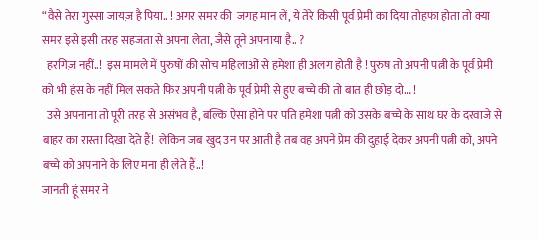“वैसे तेरा गुस्सा जायज़ है पिया.. ! अगर समर की  जगह मान लें, ये तेरे किसी पूर्व प्रेमी का दिया तोहफा होता तो क्या समर इसे इसी तरह सहजता से अपना लेता, जैसे तूने अपनाया है.. ?
  हरगिज़ नहीं..!  इस मामले में पुरुषों की सोच महिलाओं से हमेशा ही अलग होती है ! पुरुष तो अपनी पत्नी के पूर्व प्रेमी को भी हंस के नहीं मिल सकते फिर अपनी पत्नी के पूर्व प्रेमी से हुए बच्चे की तो बात ही छोड़ दो… !
  उसे अपनाना तो पूरी तरह से असंभव है, बल्कि ऐसा होने पर पति हमेशा पत्नी को उसके बच्चे के साथ घर के दरवाजे से बाहर का रास्ता दिखा देते हैं!  लेकिन जब खुद उन पर आती है तब वह अपने प्रेम की दुहाई देकर अपनी पत्नी को, अपने बच्चे को अपनाने के लिए मना ही लेते हैं..!
जानती हूं समर ने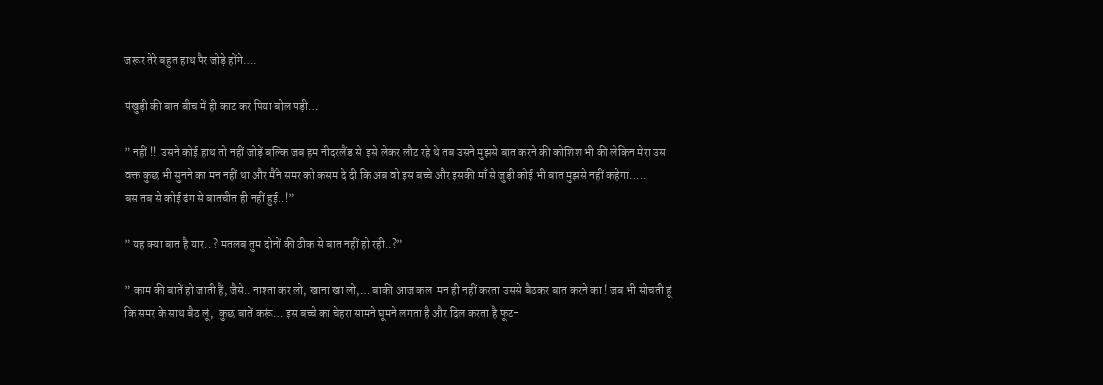जरूर तेरे बहुत हाथ पैर जोड़े होंगे….

पंखुड़ी की बात बीच में ही काट कर पिया बोल पड़ी…

” नहीं !!  उसने कोई हाथ तो नहीं जोड़ें बल्कि जब हम नीदरलैंड से  इसे लेकर लौट रहे थे तब उसने मुझसे बात करने की कोशिश भी की लेकिन मेरा उस वक्त कुछ भी सुनने का मन नहीं था और मैंने समर को कसम दे दी कि अब वो इस बच्चे और इसकी माँ से जुड़ी कोई भी बात मुझसे नहीं कहेगा…..
बस तब से कोई ढंग से बातचीत ही नहीं हुई..!”

” यह क्या बात है यार.. ? मतलब तुम दोनों की ठीक से बात नहीं हो रही..?”

” काम की बातें हो जाती हैं, जैसे.. नाश्ता कर लो, खाना खा लो,… बाकी आज कल  मन ही नहीं करता उससे बैठकर बात करने का ! जब भी सोचती हूं कि समर के साथ बैठ लूं,  कुछ बातें करूं… इस बच्चे का चेहरा सामने घूमने लगता है और दिल करता है फूट-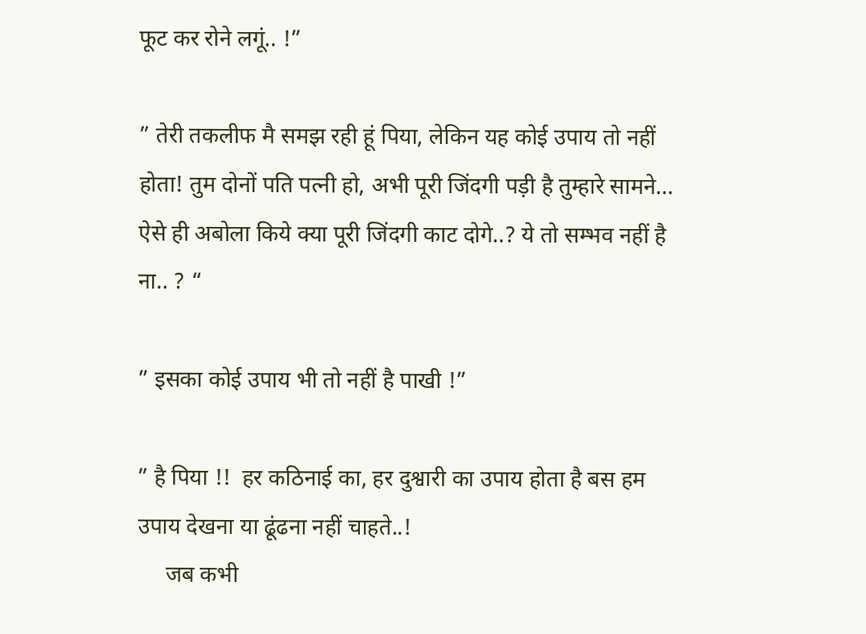फूट कर रोने लगूं.. !”

” तेरी तकलीफ मै समझ रही हूं पिया, लेकिन यह कोई उपाय तो नहीं होता! तुम दोनों पति पत्नी हो, अभी पूरी जिंदगी पड़ी है तुम्हारे सामने… ऐसे ही अबोला किये क्या पूरी जिंदगी काट दोगे..? ये तो सम्भव नहीं है ना.. ? “

” इसका कोई उपाय भी तो नहीं है पाखी !”

” है पिया !!  हर कठिनाई का, हर दुश्वारी का उपाय होता है बस हम उपाय देखना या ढूंढना नहीं चाहते..!
     जब कभी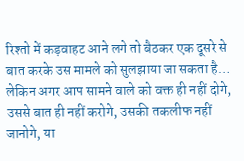रिश्तो में कड़वाहट आने लगे तो बैठकर एक दूसरे से बात करके उस मामले को सुलझाया जा सकता है… लेकिन अगर आप सामने वाले को वक्त ही नहीं दोगे, उससे बात ही नहीं करोगे, उसकी तकलीफ नहीं जानोगे, या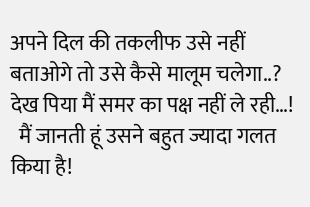अपने दिल की तकलीफ उसे नहीं बताओगे तो उसे कैसे मालूम चलेगा..?
देख पिया मैं समर का पक्ष नहीं ले रही…!
  मैं जानती हूं उसने बहुत ज्यादा गलत किया है!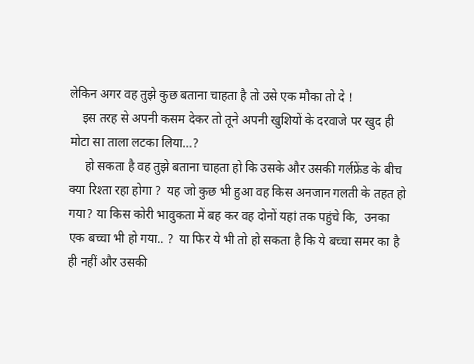लेकिन अगर वह तुझे कुछ बताना चाहता है तो उसे एक मौका तो दे !
    इस तरह से अपनी कसम देकर तो तूने अपनी खुशियों के दरवाजे पर खुद ही मोटा सा ताला लटका लिया…?
     हो सकता है वह तुझे बताना चाहता हो कि उसके और उसकी गर्लफ्रेंड के बीच क्या रिश्ता रहा होगा ?  यह जो कुछ भी हुआ वह किस अनजान गलती के तहत हो गया? या किस कोरी भावुकता में बह कर वह दोनों यहां तक पहुंचे कि,  उनका एक बच्चा भी हो गया.. ?  या फिर ये भी तो हो सकता है कि ये बच्चा समर का है ही नहीं और उसकी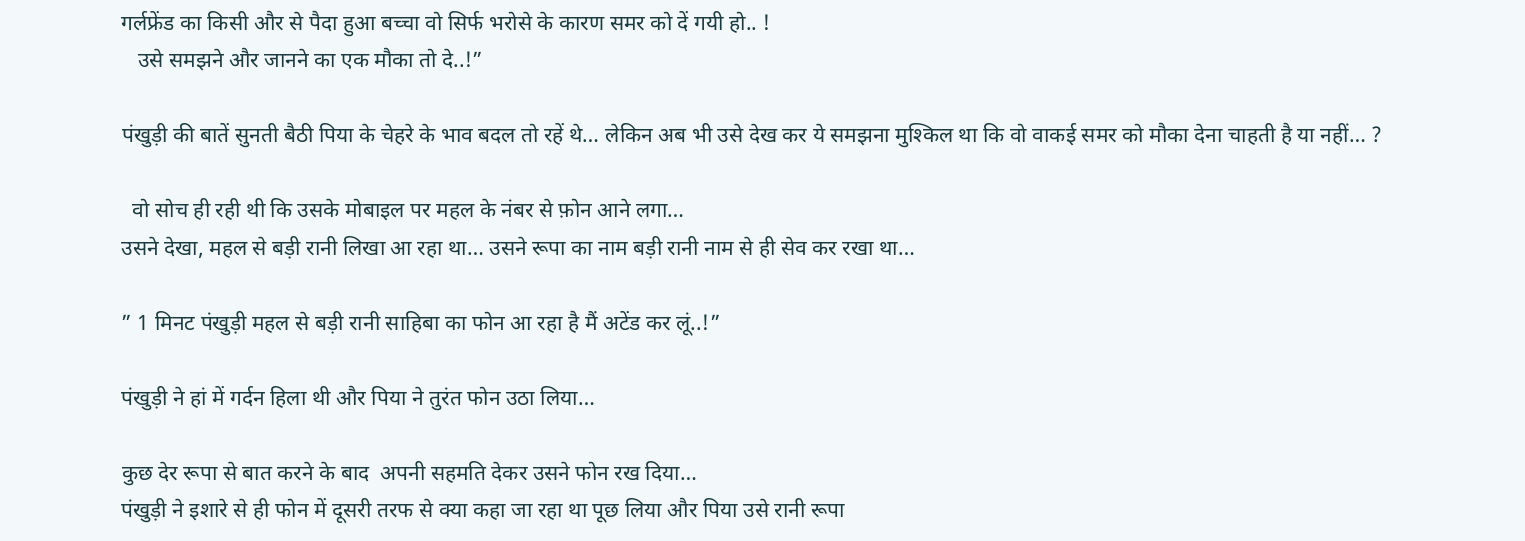गर्लफ्रेंड का किसी और से पैदा हुआ बच्चा वो सिर्फ भरोसे के कारण समर को दें गयी हो.. !
   उसे समझने और जानने का एक मौका तो दे..!”

पंखुड़ी की बातें सुनती बैठी पिया के चेहरे के भाव बदल तो रहें थे… लेकिन अब भी उसे देख कर ये समझना मुश्किल था कि वो वाकई समर को मौका देना चाहती है या नहीं… ?

  वो सोच ही रही थी कि उसके मोबाइल पर महल के नंबर से फ़ोन आने लगा…
उसने देखा, महल से बड़ी रानी लिखा आ रहा था… उसने रूपा का नाम बड़ी रानी नाम से ही सेव कर रखा था…

” 1 मिनट पंखुड़ी महल से बड़ी रानी साहिबा का फोन आ रहा है मैं अटेंड कर लूं..!”

पंखुड़ी ने हां में गर्दन हिला थी और पिया ने तुरंत फोन उठा लिया…

कुछ देर रूपा से बात करने के बाद  अपनी सहमति देकर उसने फोन रख दिया…
पंखुड़ी ने इशारे से ही फोन में दूसरी तरफ से क्या कहा जा रहा था पूछ लिया और पिया उसे रानी रूपा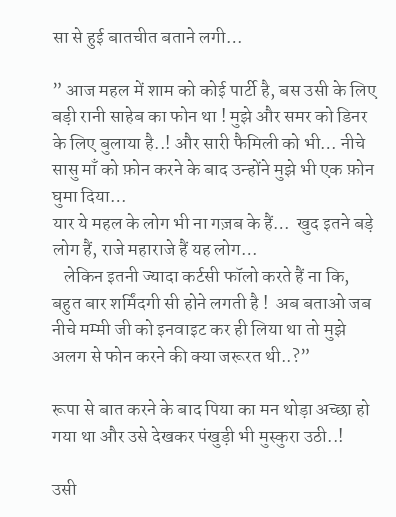सा से हुई बातचीत बताने लगी…

” आज महल में शाम को कोई पार्टी है, बस उसी के लिए बड़ी रानी साहेब का फोन था ! मुझे और समर को डिनर के लिए बुलाया है..! और सारी फैमिली को भी… नीचे सासु माँ को फ़ोन करने के बाद उन्होंने मुझे भी एक फ़ोन घुमा दिया…
यार ये महल के लोग भी ना गज़ब के हैं…  खुद इतने बड़े लोग हैं, राजे महाराजे हैं यह लोग…
   लेकिन इतनी ज्यादा कर्टसी फॉलो करते हैं ना कि, बहुत बार शर्मिंदगी सी होने लगती है !  अब बताओ जब नीचे मम्मी जी को इनवाइट कर ही लिया था तो मुझे अलग से फोन करने की क्या जरूरत थी..?”

रूपा से बात करने के बाद पिया का मन थोड़ा अच्छा हो गया था और उसे देखकर पंखुड़ी भी मुस्कुरा उठी..!

उसी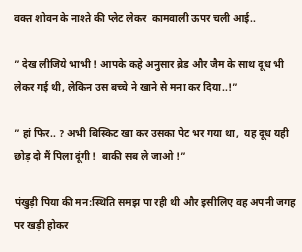वक्त शोवन के नाश्ते की प्लेट लेकर  कामवाली ऊपर चली आई..

” देख लीजिये भाभी ! आपके कहे अनुसार ब्रेड और जैम के साथ दूध भी लेकर गई थी, लेकिन उस बच्चे ने खाने से मना कर दिया..!”

” हां फिर.. ? अभी बिस्किट खा कर उसका पेट भर गया था,  यह दूध यही छोड़ दो मैं पिला दूंगी !  बाकी सब ले जाओ !”

पंखुड़ी पिया की मन:स्थिति समझ पा रही थी और इसीलिए वह अपनी जगह पर खड़ी होकर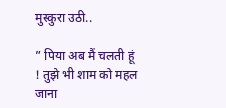मुस्कुरा उठी..

” पिया अब मैं चलती हूं ! तुझे भी शाम को महल जाना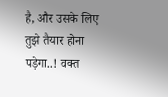है, और उसके लिए तुझे तैयार होना पड़ेगा..! वक्त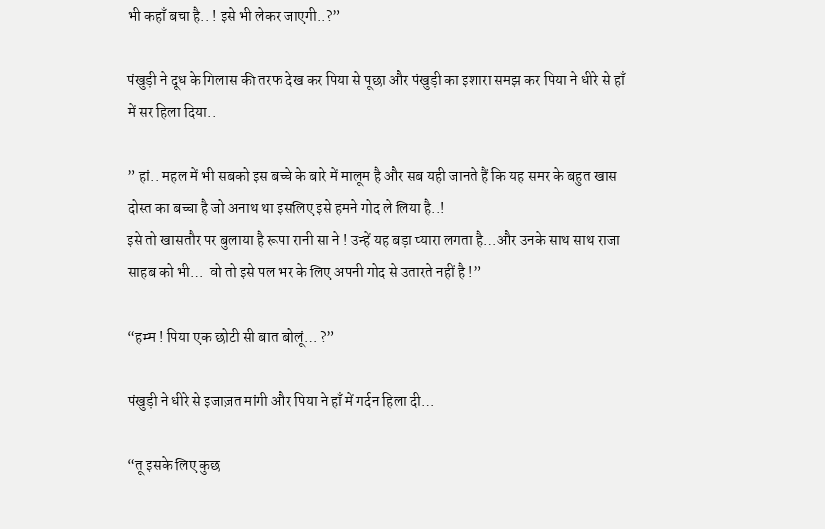भी कहाँ बचा है.. ! इसे भी लेकर जाएगी..?”

पंखुड़ी ने दूध के गिलास की तरफ देख कर पिया से पूछा और पंखुड़ी का इशारा समझ कर पिया ने धीरे से हाँ में सर हिला दिया..

” हां.. महल में भी सबको इस बच्चे के बारे में मालूम है और सब यही जानते हैं कि यह समर के बहुत खास दोस्त का बच्चा है जो अनाथ था इसलिए इसे हमने गोद ले लिया है..!
इसे तो खासतौर पर बुलाया है रूपा रानी सा ने ! उन्हें यह बड़ा प्यारा लगता है…और उनके साथ साथ राजा साहब को भी…  वो तो इसे पल भर के लिए अपनी गोद से उतारते नहीं है !”

“हम्म ! पिया एक छोटी सी बात बोलूं… ?”

पंखुड़ी ने धीरे से इजाज़त मांगी और पिया ने हाँ में गर्दन हिला दी…

“तू इसके लिए कुछ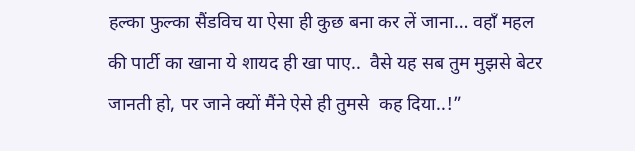हल्का फुल्का सैंडविच या ऐसा ही कुछ बना कर लें जाना… वहाँ महल की पार्टी का खाना ये शायद ही खा पाए..  वैसे यह सब तुम मुझसे बेटर जानती हो, पर जाने क्यों मैंने ऐसे ही तुमसे  कह दिया..!”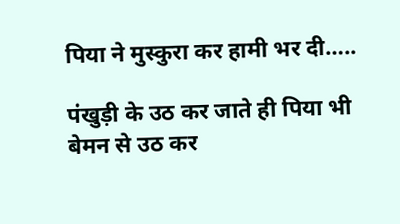पिया ने मुस्कुरा कर हामी भर दी…..

पंखुड़ी के उठ कर जाते ही पिया भी बेमन से उठ कर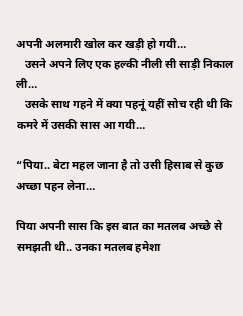अपनी अलमारी खोल कर खड़ी हो गयी…
   उसने अपने लिए एक हल्की नीली सी साड़ी निकाल ली…
   उसके साथ गहने में क्या पहनूं यहीं सोच रही थी कि कमरे में उसकी सास आ गयी…

“पिया.. बेटा महल जाना है तो उसी हिसाब से कुछ अच्छा पहन लेना…

पिया अपनी सास कि इस बात का मतलब अच्छे से समझती थी.. उनका मतलब हमेशा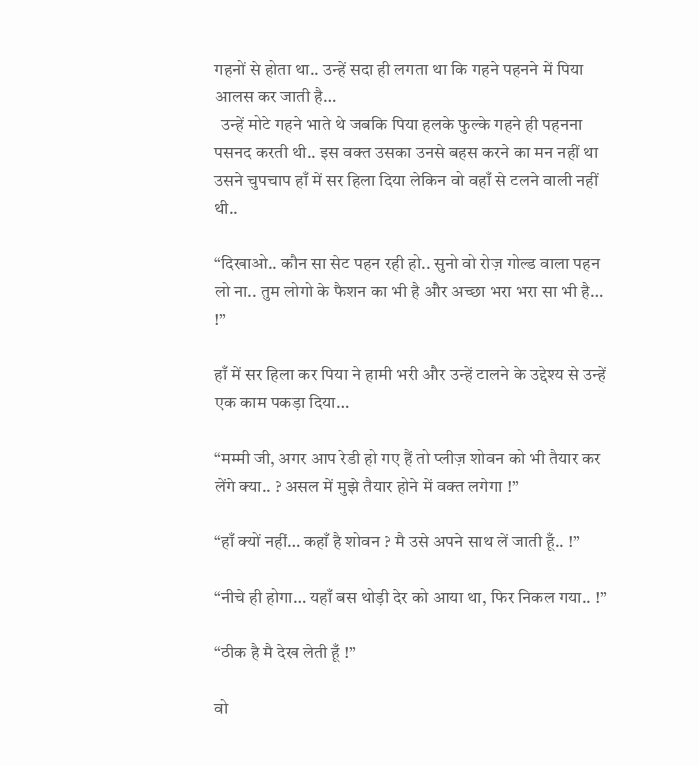गहनों से होता था.. उन्हें सदा ही लगता था कि गहने पहनने में पिया आलस कर जाती है…
  उन्हें मोटे गहने भाते थे जबकि पिया हलके फुल्के गहने ही पहनना पसनद करती थी.. इस वक्त उसका उनसे बहस करने का मन नहीं था उसने चुपचाप हाँ में सर हिला दिया लेकिन वो वहाँ से टलने वाली नहीं थी..

“दिखाओ.. कौन सा सेट पहन रही हो.. सुनो वो रोज़ गोल्ड वाला पहन लो ना.. तुम लोगो के फैशन का भी है और अच्छा भरा भरा सा भी है… !”

हाँ में सर हिला कर पिया ने हामी भरी और उन्हें टालने के उद्देश्य से उन्हें एक काम पकड़ा दिया…

“मम्मी जी, अगर आप रेडी हो गए हैं तो प्लीज़ शोवन को भी तैयार कर लेंगे क्या.. ? असल में मुझे तैयार होने में वक्त लगेगा !”

“हाँ क्यों नहीं… कहाँ है शोवन ? मै उसे अपने साथ लें जाती हूँ.. !”

“नीचे ही होगा… यहाँ बस थोड़ी देर को आया था, फिर निकल गया.. !”

“ठीक है मै देख लेती हूँ !”

वो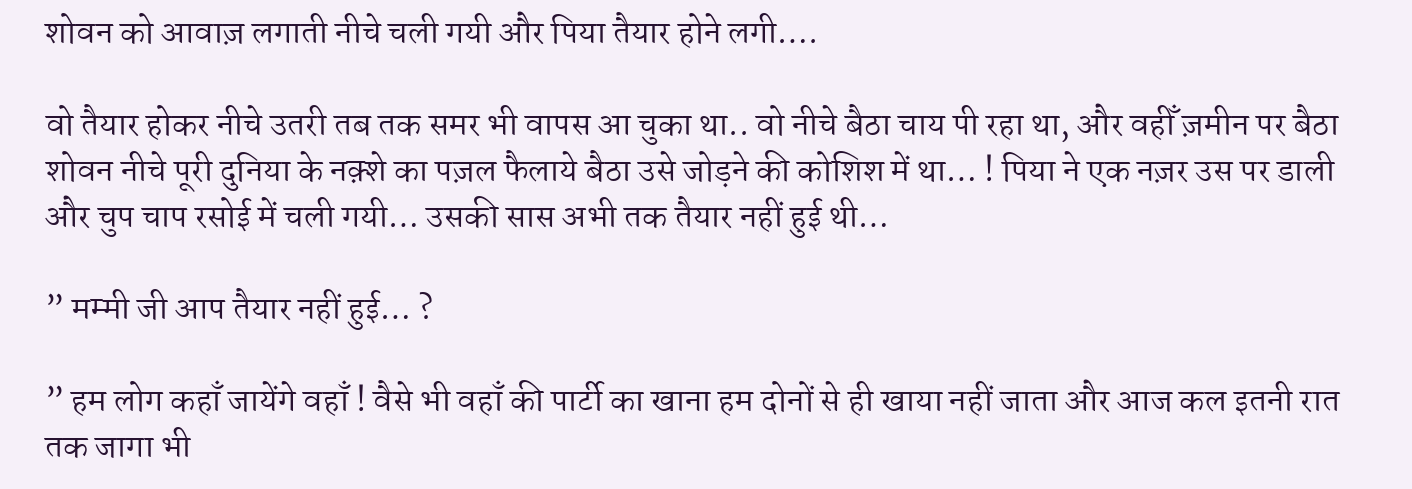शोवन को आवाज़ लगाती नीचे चली गयी और पिया तैयार होने लगी….

वो तैयार होकर नीचे उतरी तब तक समर भी वापस आ चुका था.. वो नीचे बैठा चाय पी रहा था, और वहीँ ज़मीन पर बैठा शोवन नीचे पूरी दुनिया के नक़्शे का पज़ल फैलाये बैठा उसे जोड़ने की कोशिश में था… ! पिया ने एक नज़र उस पर डाली और चुप चाप रसोई में चली गयी… उसकी सास अभी तक तैयार नहीं हुई थी…

” मम्मी जी आप तैयार नहीं हुई… ?

” हम लोग कहाँ जायेंगे वहाँ ! वैसे भी वहाँ की पार्टी का खाना हम दोनों से ही खाया नहीं जाता और आज कल इतनी रात तक जागा भी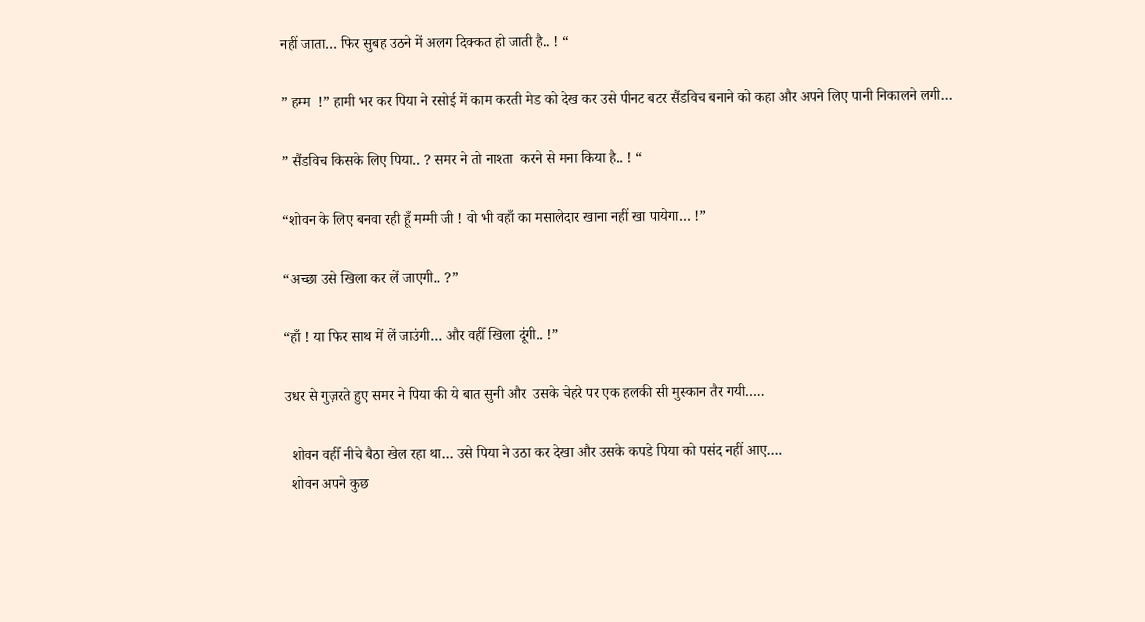नहीं जाता… फिर सुबह उठने में अलग दिक्कत हो जाती है.. ! “

” हम्म  !” हामी भर कर पिया ने रसोई में काम करती मेड को देख कर उसे पीनट बटर सैंडविच बनाने को कहा और अपने लिए पानी निकालने लगी…

” सैंडविच किसके लिए पिया.. ? समर ने तो नाश्ता  करने से मना किया है.. ! “

“शोवन के लिए बनवा रही हूँ मम्मी जी ! वो भी वहाँ का मसालेदार खाना नहीं खा पायेगा… !”

“अच्छा उसे खिला कर लें जाएगी.. ?”

“हाँ ! या फिर साथ में लें जाउंगी… और वहीँ खिला दूंगी.. !”

उधर से गुज़रते हुए समर ने पिया की ये बात सुनी और  उसके चेहरे पर एक हलकी सी मुस्कान तैर गयी…..

  शोवन वहीँ नीचे बैठा खेल रहा था… उसे पिया ने उठा कर देखा और उसके कपडे पिया को पसंद नहीं आए….
  शोवन अपने कुछ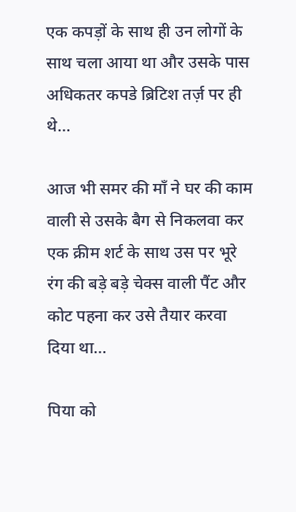एक कपड़ों के साथ ही उन लोगों के साथ चला आया था और उसके पास अधिकतर कपडे ब्रिटिश तर्ज़ पर ही थे…

आज भी समर की माँ ने घर की काम वाली से उसके बैग से निकलवा कर एक क्रीम शर्ट के साथ उस पर भूरे रंग की बड़े बड़े चेक्स वाली पैंट और कोट पहना कर उसे तैयार करवा दिया था…

पिया को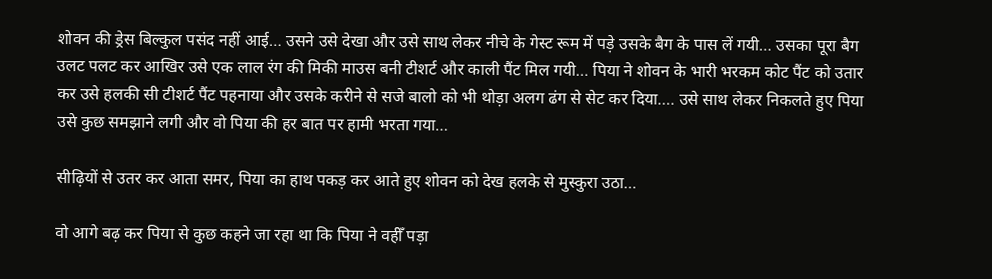शोवन की ड्रेस बिल्कुल पसंद नहीं आई… उसने उसे देखा और उसे साथ लेकर नीचे के गेस्ट रूम में पड़े उसके बैग के पास लें गयी… उसका पूरा बैग उलट पलट कर आखिर उसे एक लाल रंग की मिकी माउस बनी टीशर्ट और काली पैंट मिल गयी… पिया ने शोवन के भारी भरकम कोट पैंट को उतार कर उसे हलकी सी टीशर्ट पैंट पहनाया और उसके करीने से सजे बालो को भी थोड़ा अलग ढंग से सेट कर दिया…. उसे साथ लेकर निकलते हुए पिया उसे कुछ समझाने लगी और वो पिया की हर बात पर हामी भरता गया…

सीढ़ियों से उतर कर आता समर, पिया का हाथ पकड़ कर आते हुए शोवन को देख हलके से मुस्कुरा उठा…

वो आगे बढ़ कर पिया से कुछ कहने जा रहा था कि पिया ने वहीँ पड़ा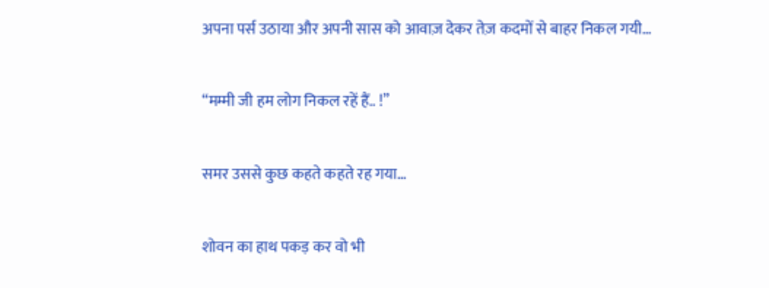अपना पर्स उठाया और अपनी सास को आवाज़ देकर तेज़ कदमों से बाहर निकल गयी…

“मम्मी जी हम लोग निकल रहें हैं.. !”

समर उससे कुछ कहते कहते रह गया…

शोवन का हाथ पकड़ कर वो भी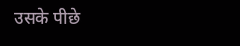उसके पीछे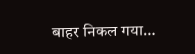बाहर निकल गया…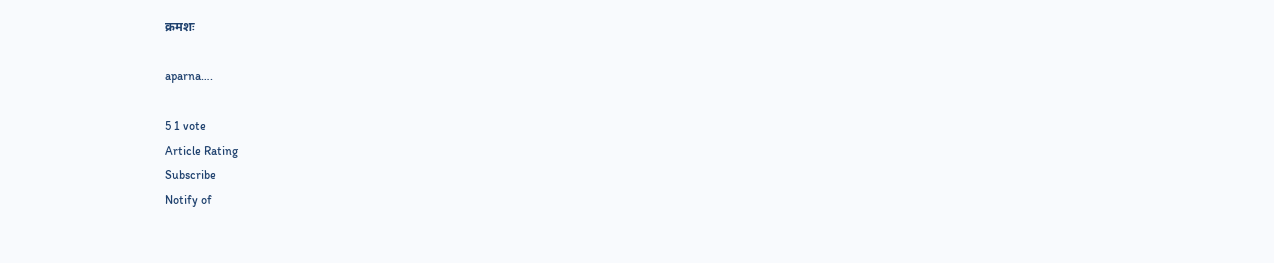क्रमशः

aparna….

5 1 vote
Article Rating
Subscribe
Notify of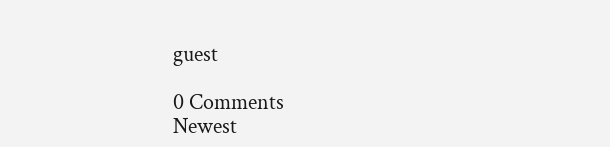guest

0 Comments
Newest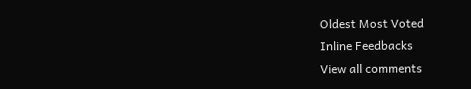Oldest Most Voted
Inline Feedbacks
View all comments